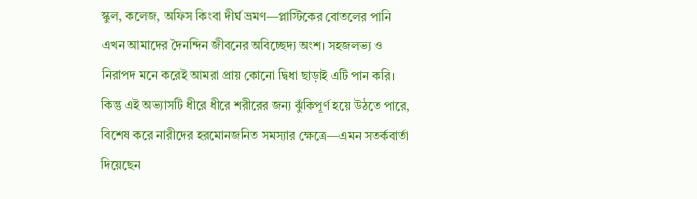স্কুল, কলেজ, অফিস কিংবা দীর্ঘ ভ্রমণ—প্লাস্টিকের বোতলের পানি এখন আমাদের দৈনন্দিন জীবনের অবিচ্ছেদ্য অংশ। সহজলভ্য ও নিরাপদ মনে করেই আমরা প্রায় কোনো দ্বিধা ছাড়াই এটি পান করি। কিন্তু এই অভ্যাসটি ধীরে ধীরে শরীরের জন্য ঝুঁকিপূর্ণ হয়ে উঠতে পারে, বিশেষ করে নারীদের হরমোনজনিত সমস্যার ক্ষেত্রে—এমন সতর্কবার্তা দিয়েছেন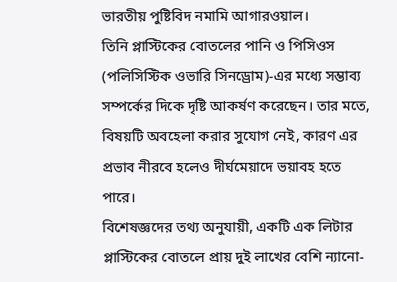ভারতীয় পুষ্টিবিদ নমামি আগারওয়াল।
তিনি প্লাস্টিকের বোতলের পানি ও পিসিওস (পলিসিস্টিক ওভারি সিনড্রোম)-এর মধ্যে সম্ভাব্য সম্পর্কের দিকে দৃষ্টি আকর্ষণ করেছেন। তার মতে, বিষয়টি অবহেলা করার সুযোগ নেই, কারণ এর প্রভাব নীরবে হলেও দীর্ঘমেয়াদে ভয়াবহ হতে পারে।
বিশেষজ্ঞদের তথ্য অনুযায়ী, একটি এক লিটার প্লাস্টিকের বোতলে প্রায় দুই লাখের বেশি ন্যানো-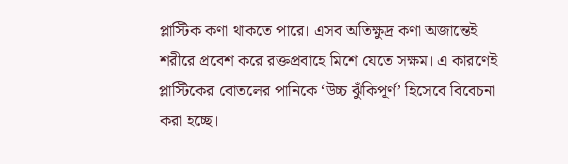প্লাস্টিক কণা থাকতে পারে। এসব অতিক্ষুদ্র কণা অজান্তেই শরীরে প্রবেশ করে রক্তপ্রবাহে মিশে যেতে সক্ষম। এ কারণেই প্লাস্টিকের বোতলের পানিকে ‘উচ্চ ঝুঁকিপূর্ণ’ হিসেবে বিবেচনা করা হচ্ছে।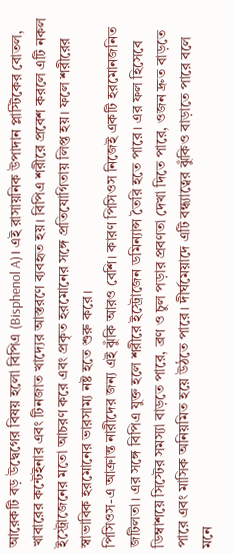আরেকটি বড় উদ্বেগের বিষয় হলো বিপিএ (Bisphenol A)। এই রাসায়নিক উপাদান প্লাস্টিকের বোতল, খাবারের কন্টেইনার এবং টিনজাত খাদ্যের আস্তরণে ব্যবহৃত হয়। বিপিএ শরীরে প্রবেশ করলে এটি নকল ইস্ট্রোজেনের মতো আচরণ করে এবং প্রকৃত হরমোনের সঙ্গে প্রতিযোগিতায় লিপ্ত হয়। ফলে শরীরের স্বাভাবিক হরমোনের ভারসাম্য নষ্ট হতে শুরু করে।
পিসিওস-এ আক্রান্ত নারীদের জন্য এই ঝুঁকি আরও বেশি। কারণ পিসিওস নিজেই একটি হরমোনজনিত জটিলতা। এর সঙ্গে বিপিএ যুক্ত হলে শরীরে ইস্ট্রোজেন ডমিন্যান্স তৈরি হতে পারে। এর ফল হিসেবে ডিম্বাশয়ে সিস্টের সমস্যা বাড়তে পারে, ব্রণ ও চুল পড়ার প্রবণতা দেখা দিতে পারে, ওজন দ্রুত বাড়তে পারে এবং মাসিক অনিয়মিত হয়ে উঠতে পারে। দীর্ঘমেয়াদে এটি বন্ধ্যাত্বের ঝুঁকিও বাড়াতে পারে বলে মনে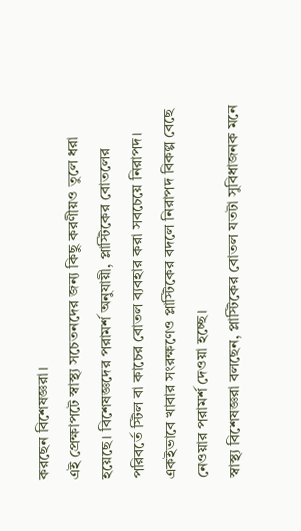করছেন বিশেষজ্ঞরা।
এই প্রেক্ষাপটে স্বাস্থ্য সচেতনদের জন্য কিছু করণীয়ও তুলে ধরা হয়েছে। বিশেষজ্ঞদের পরামর্শ অনুযায়ী, প্লাস্টিকের বোতলের পরিবর্তে স্টিল বা কাচের বোতল ব্যবহার করা সবচেয়ে নিরাপদ। একইভাবে খাবার সংরক্ষণেও প্লাস্টিকের বদলে নিরাপদ বিকল্প বেছে নেওয়ার পরামর্শ দেওয়া হচ্ছে।
স্বাস্থ্য বিশেষজ্ঞরা বলছেন, প্লাস্টিকের বোতল যতটা সুবিধাজনক মনে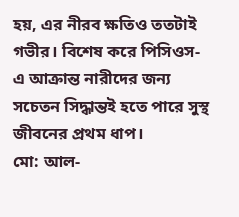হয়, এর নীরব ক্ষতিও ততটাই গভীর। বিশেষ করে পিসিওস-এ আক্রান্ত নারীদের জন্য সচেতন সিদ্ধান্তই হতে পারে সুস্থ জীবনের প্রথম ধাপ।
মো: আল-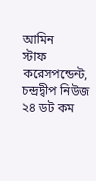আমিন
স্টাফ করেসপন্ডেন্ট, চন্দ্রদ্বীপ নিউজ ২৪ ডট কম